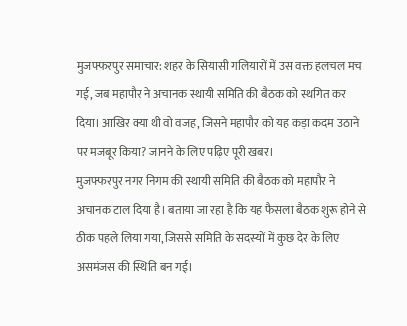मुजफ्फरपुर समाचार: शहर के सियासी गलियारों में उस वक्त हलचल मच गई, जब महापौर ने अचानक स्थायी समिति की बैठक को स्थगित कर दिया। आखिर क्या थी वो वजह, जिसने महापौर को यह कड़ा कदम उठाने पर मजबूर किया? जानने के लिए पढ़िए पूरी खबर।
मुजफ्फरपुर नगर निगम की स्थायी समिति की बैठक को महापौर ने अचानक टाल दिया है। बताया जा रहा है कि यह फैसला बैठक शुरू होने से ठीक पहले लिया गया, जिससे समिति के सदस्यों में कुछ देर के लिए असमंजस की स्थिति बन गई।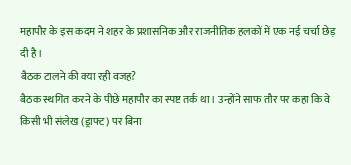महापौर के इस कदम ने शहर के प्रशासनिक और राजनीतिक हलकों में एक नई चर्चा छेड़ दी है।
बैठक टालने की क्या रही वजह?
बैठक स्थगित करने के पीछे महापौर का स्पष्ट तर्क था। उन्होंने साफ तौर पर कहा कि वे किसी भी संलेख (ड्राफ्ट) पर बिना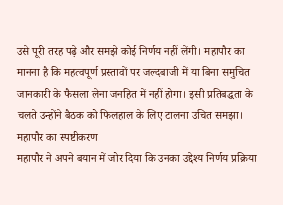उसे पूरी तरह पढ़े और समझे कोई निर्णय नहीं लेंगी। महापौर का मानना है कि महत्वपूर्ण प्रस्तावों पर जल्दबाजी में या बिना समुचित जानकारी के फैसला लेना जनहित में नहीं होगा। इसी प्रतिबद्धता के चलते उन्होंने बैठक को फिलहाल के लिए टालना उचित समझा।
महापौर का स्पष्टीकरण
महापौर ने अपने बयान में जोर दिया कि उनका उद्देश्य निर्णय प्रक्रिया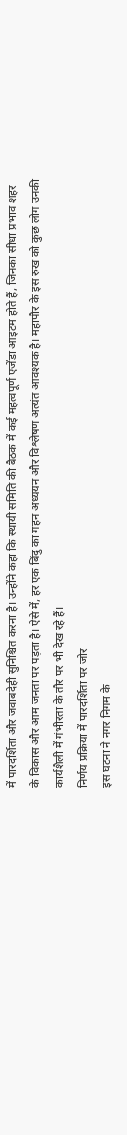में पारदर्शिता और जवाबदेही सुनिश्चित करना है। उन्होंने कहा कि स्थायी समिति की बैठक में कई महत्वपूर्ण एजेंडा आइटम होते हैं, जिनका सीधा प्रभाव शहर के विकास और आम जनता पर पड़ता है। ऐसे में, हर एक बिंदु का गहन अध्ययन और विश्लेषण अत्यंत आवश्यक है। महापौर के इस रुख को कुछ लोग उनकी कार्यशैली में गंभीरता के तौर पर भी देख रहे हैं।
निर्णय प्रक्रिया में पारदर्शिता पर जोर
इस घटना ने नगर निगम के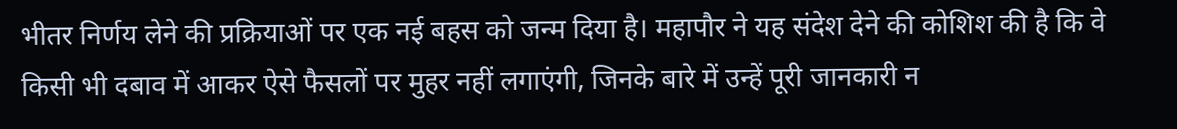भीतर निर्णय लेने की प्रक्रियाओं पर एक नई बहस को जन्म दिया है। महापौर ने यह संदेश देने की कोशिश की है कि वे किसी भी दबाव में आकर ऐसे फैसलों पर मुहर नहीं लगाएंगी, जिनके बारे में उन्हें पूरी जानकारी न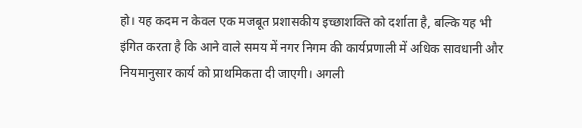हो। यह कदम न केवल एक मजबूत प्रशासकीय इच्छाशक्ति को दर्शाता है, बल्कि यह भी इंगित करता है कि आने वाले समय में नगर निगम की कार्यप्रणाली में अधिक सावधानी और नियमानुसार कार्य को प्राथमिकता दी जाएगी। अगली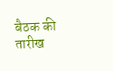बैठक की तारीख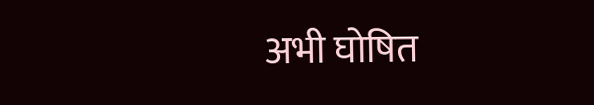अभी घोषित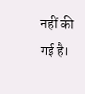नहीं की गई है।